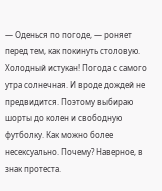— Оденься по погоде, — роняет перед тем, как покинуть столовую.
Холодный истукан! Погода с самого утра солнечная. И вроде дождей не предвидится. Поэтому выбираю шорты до колен и свободную футболку. Как можно более несексуально. Почему? Наверное, в знак протеста.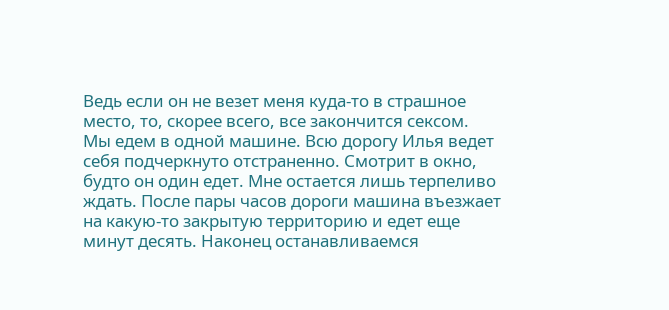Ведь если он не везет меня куда-то в страшное место, то, скорее всего, все закончится сексом.
Мы едем в одной машине. Всю дорогу Илья ведет себя подчеркнуто отстраненно. Смотрит в окно, будто он один едет. Мне остается лишь терпеливо ждать. После пары часов дороги машина въезжает на какую-то закрытую территорию и едет еще минут десять. Наконец останавливаемся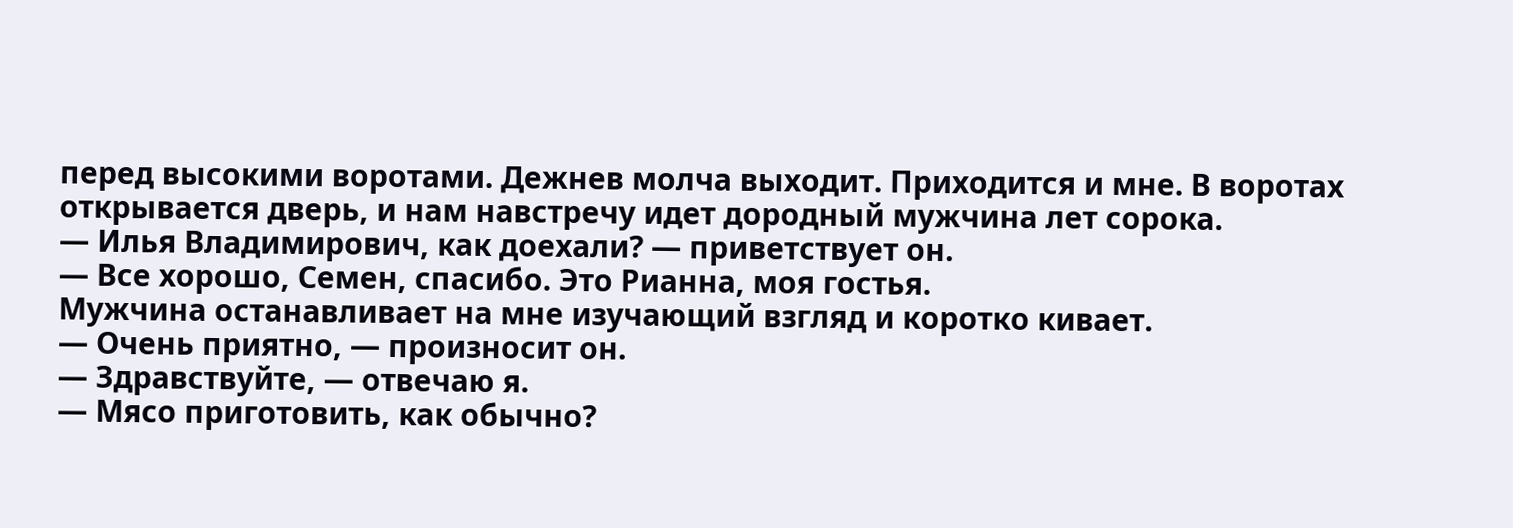перед высокими воротами. Дежнев молча выходит. Приходится и мне. В воротах открывается дверь, и нам навстречу идет дородный мужчина лет сорока.
— Илья Владимирович, как доехали? — приветствует он.
— Все хорошо, Семен, спасибо. Это Рианна, моя гостья.
Мужчина останавливает на мне изучающий взгляд и коротко кивает.
— Очень приятно, — произносит он.
— Здравствуйте, — отвечаю я.
— Мясо приготовить, как обычно?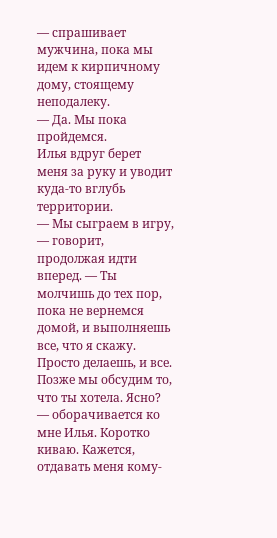— спрашивает мужчина, пока мы идем к кирпичному дому, стоящему неподалеку.
— Да. Мы пока пройдемся.
Илья вдруг берет меня за руку и уводит куда-то вглубь территории.
— Мы сыграем в игру, — говорит, продолжая идти вперед. — Ты молчишь до тех пор, пока не вернемся домой, и выполняешь все, что я скажу. Просто делаешь, и все. Позже мы обсудим то, что ты хотела. Ясно? — оборачивается ко мне Илья. Коротко киваю. Кажется, отдавать меня кому-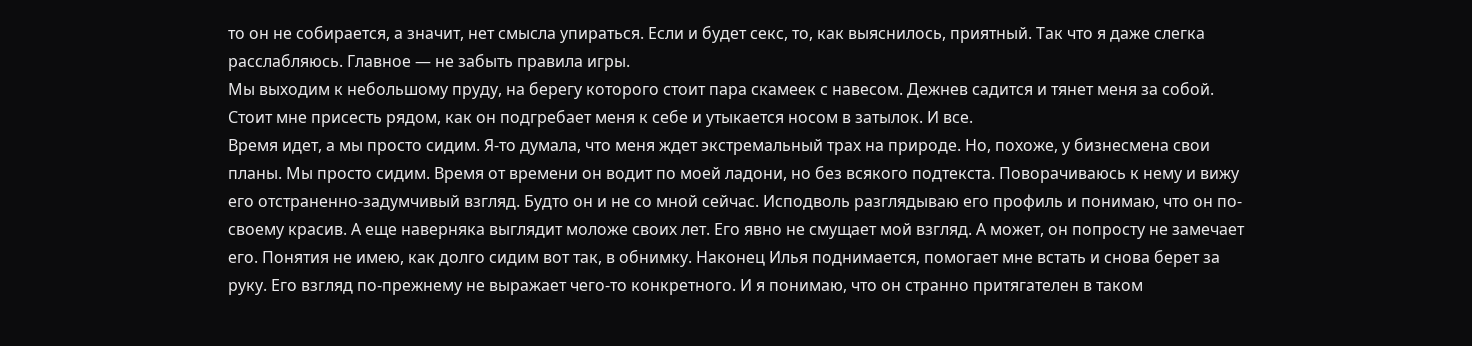то он не собирается, а значит, нет смысла упираться. Если и будет секс, то, как выяснилось, приятный. Так что я даже слегка расслабляюсь. Главное — не забыть правила игры.
Мы выходим к небольшому пруду, на берегу которого стоит пара скамеек с навесом. Дежнев садится и тянет меня за собой. Стоит мне присесть рядом, как он подгребает меня к себе и утыкается носом в затылок. И все.
Время идет, а мы просто сидим. Я-то думала, что меня ждет экстремальный трах на природе. Но, похоже, у бизнесмена свои планы. Мы просто сидим. Время от времени он водит по моей ладони, но без всякого подтекста. Поворачиваюсь к нему и вижу его отстраненно-задумчивый взгляд. Будто он и не со мной сейчас. Исподволь разглядываю его профиль и понимаю, что он по-своему красив. А еще наверняка выглядит моложе своих лет. Его явно не смущает мой взгляд. А может, он попросту не замечает его. Понятия не имею, как долго сидим вот так, в обнимку. Наконец Илья поднимается, помогает мне встать и снова берет за руку. Его взгляд по-прежнему не выражает чего-то конкретного. И я понимаю, что он странно притягателен в таком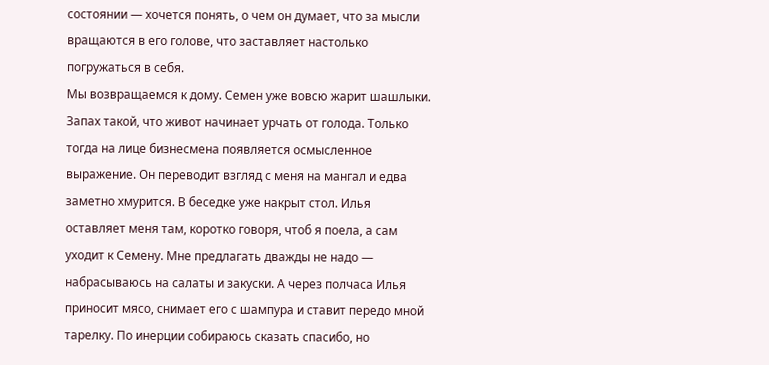состоянии — хочется понять, о чем он думает, что за мысли вращаются в его голове, что заставляет настолько погружаться в себя.
Мы возвращаемся к дому. Семен уже вовсю жарит шашлыки. Запах такой, что живот начинает урчать от голода. Только тогда на лице бизнесмена появляется осмысленное выражение. Он переводит взгляд с меня на мангал и едва заметно хмурится. В беседке уже накрыт стол. Илья оставляет меня там, коротко говоря, чтоб я поела, а сам уходит к Семену. Мне предлагать дважды не надо — набрасываюсь на салаты и закуски. А через полчаса Илья приносит мясо, снимает его с шампура и ставит передо мной тарелку. По инерции собираюсь сказать спасибо, но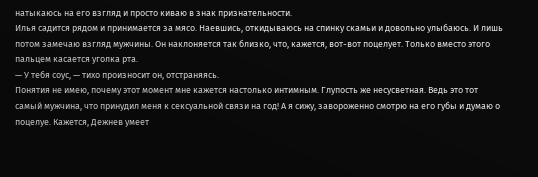натыкаюсь на его взгляд и просто киваю в знак признательности.
Илья садится рядом и принимается за мясо. Наевшись, откидываюсь на спинку скамьи и довольно улыбаюсь. И лишь потом замечаю взгляд мужчины. Он наклоняется так близко, что, кажется, вот-вот поцелует. Только вместо этого пальцем касается уголка рта.
— У тебя соус, — тихо произносит он, отстраняясь.
Понятия не имею, почему этот момент мне кажется настолько интимным. Глупость же несусветная. Ведь это тот самый мужчина, что принудил меня к сексуальной связи на год! А я сижу, завороженно смотрю на его губы и думаю о поцелуе. Кажется, Дежнев умеет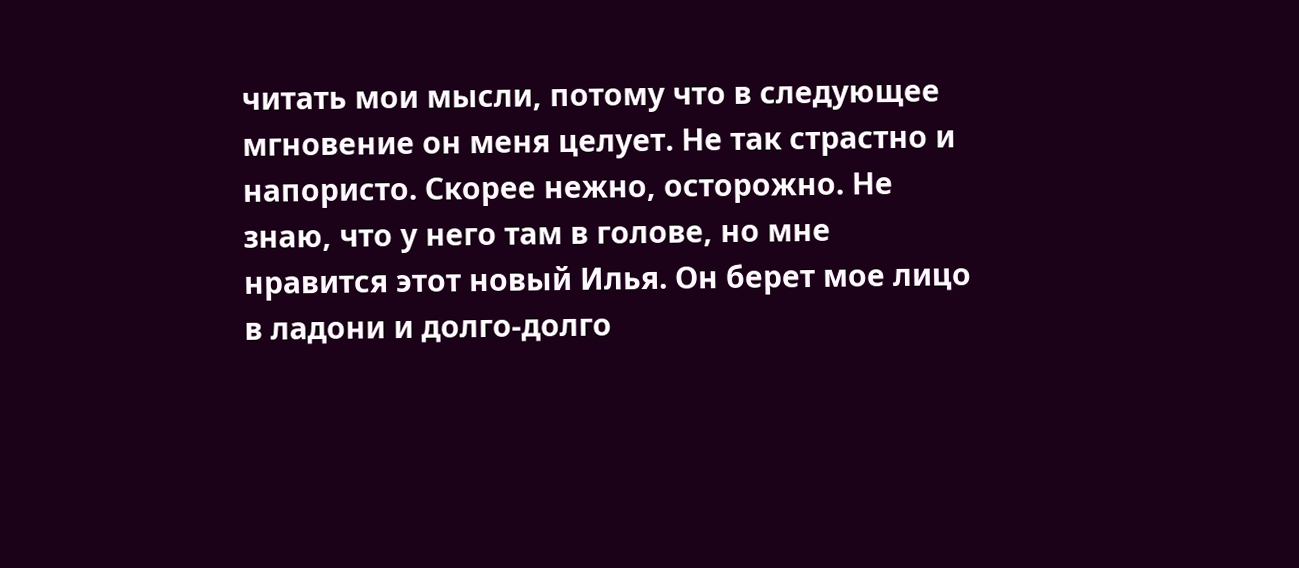читать мои мысли, потому что в следующее мгновение он меня целует. Не так страстно и напористо. Скорее нежно, осторожно. Не знаю, что у него там в голове, но мне нравится этот новый Илья. Он берет мое лицо в ладони и долго-долго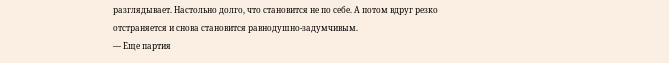разглядывает. Настольно долго, что становится не по себе. А потом вдруг резко отстраняется и снова становится равнодушно-задумчивым.
— Еще партия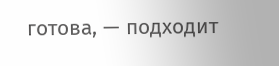готова, — подходит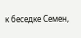к беседке Семен,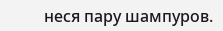неся пару шампуров.